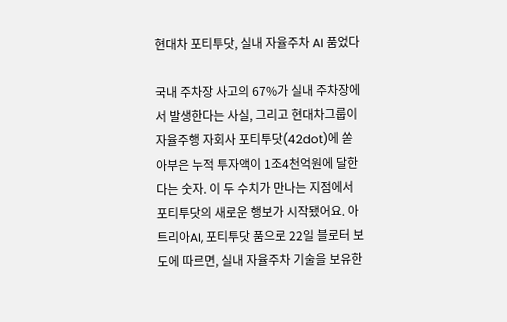현대차 포티투닷, 실내 자율주차 AI 품었다

국내 주차장 사고의 67%가 실내 주차장에서 발생한다는 사실, 그리고 현대차그룹이 자율주행 자회사 포티투닷(42dot)에 쏟아부은 누적 투자액이 1조4천억원에 달한다는 숫자. 이 두 수치가 만나는 지점에서 포티투닷의 새로운 행보가 시작됐어요. 아트리아AI, 포티투닷 품으로 22일 블로터 보도에 따르면, 실내 자율주차 기술을 보유한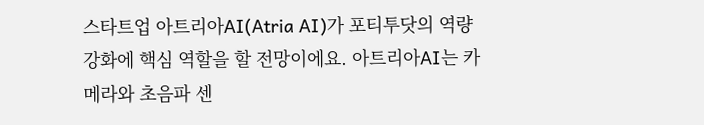스타트업 아트리아AI(Atria AI)가 포티투닷의 역량 강화에 핵심 역할을 할 전망이에요. 아트리아AI는 카메라와 초음파 센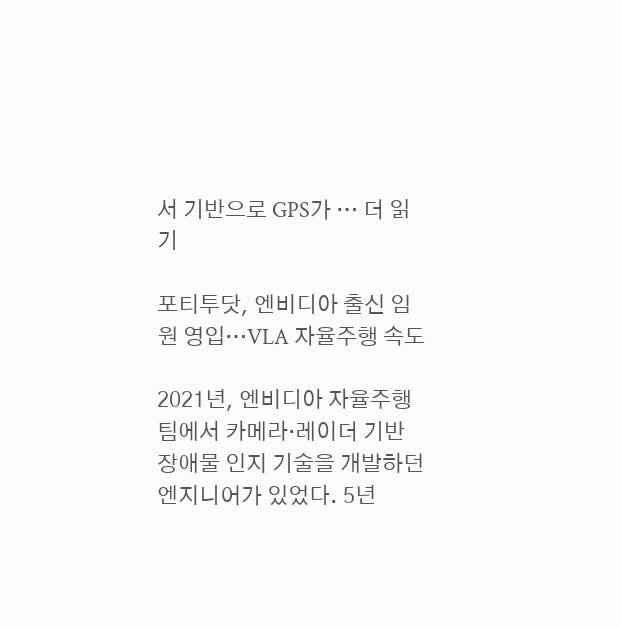서 기반으로 GPS가 … 더 읽기

포티투닷, 엔비디아 출신 임원 영입…VLA 자율주행 속도

2021년, 엔비디아 자율주행팀에서 카메라·레이더 기반 장애물 인지 기술을 개발하던 엔지니어가 있었다. 5년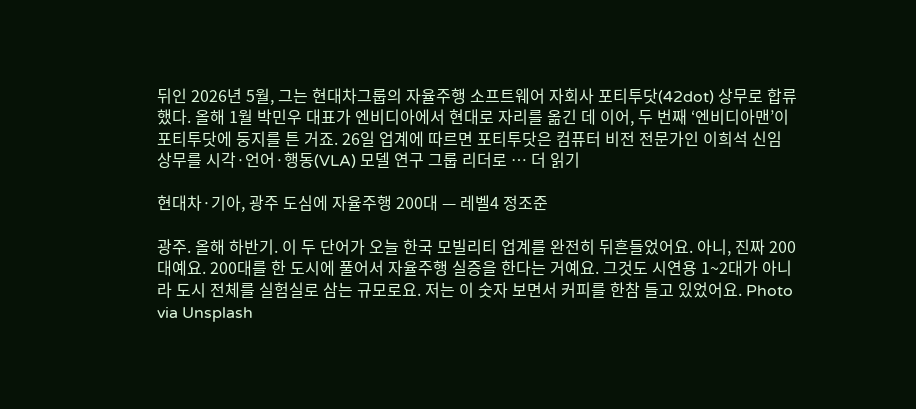뒤인 2026년 5월, 그는 현대차그룹의 자율주행 소프트웨어 자회사 포티투닷(42dot) 상무로 합류했다. 올해 1월 박민우 대표가 엔비디아에서 현대로 자리를 옮긴 데 이어, 두 번째 ‘엔비디아맨’이 포티투닷에 둥지를 튼 거죠. 26일 업계에 따르면 포티투닷은 컴퓨터 비전 전문가인 이희석 신임 상무를 시각·언어·행동(VLA) 모델 연구 그룹 리더로 … 더 읽기

현대차·기아, 광주 도심에 자율주행 200대 — 레벨4 정조준

광주. 올해 하반기. 이 두 단어가 오늘 한국 모빌리티 업계를 완전히 뒤흔들었어요. 아니, 진짜 200대예요. 200대를 한 도시에 풀어서 자율주행 실증을 한다는 거예요. 그것도 시연용 1~2대가 아니라 도시 전체를 실험실로 삼는 규모로요. 저는 이 숫자 보면서 커피를 한참 들고 있었어요. Photo via Unsplash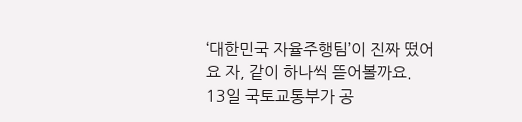‘대한민국 자율주행팀’이 진짜 떴어요 자, 같이 하나씩 뜯어볼까요. 13일 국토교통부가 공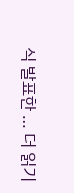식 발표한 … 더 읽기